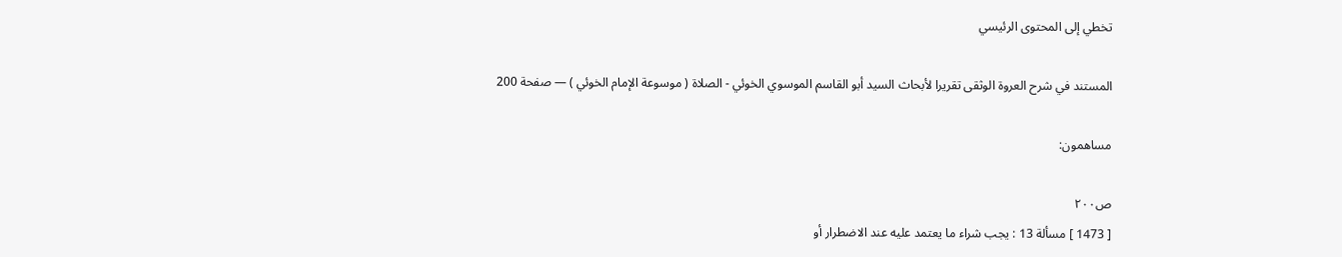تخطي إلى المحتوى الرئيسي

المستند في شرح العروة الوثقى تقريرا لأبحاث السيد أبو القاسم الموسوي الخوئي - الصلاة ( موسوعة الإمام الخوئي ) — صفحة 200

مساهمون:

ص٢٠٠
[ 1473 ] مسألة 13 : يجب شراء ما يعتمد عليه عند الاضطرار أو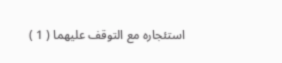استئجاره مع التوقف عليهما ( 1 )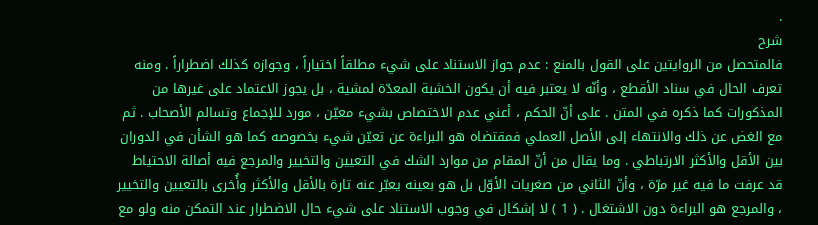.
شرح
فالمتحصل من الروايتين على القول بالمنع : عدم جواز الاستناد على شيء مطلقاً اختياراً ، وجوازه كذلك اضطراراً . ومنه تعرف الحال في سناد الأقطع ، وأنّه لا يعتبر فيه أن يكون الخشبة المعدّة لمشية ، بل يجوز الاعتماد على غيرها من المذكورات كما ذكره في المتن . على أنّ الحكم ، أعني عدم الاختصاص بشيء معيّن ، مورد للإجماع وتسالم الأصحاب . ثم مع الغض عن ذلك والانتهاء إلى الأصل العملي فمقتضاه هو البراءة عن تعيّن شيء بخصوصه كما هو الشأن في الدوران بين الأقل والأكثر الارتباطي . وما يقال من أنّ المقام من موارد الشك في التعيين والتخيير والمرجع فيه أصالة الاحتياط قد عرفت ما فيه غير مرّة ، وأنّ الثاني من صغريات الأوّل بل هو بعينه يعبّر عنه تارة بالأقل والأكثر وأُخرى بالتعيين والتخيير ، والمرجع هو البراءة دون الاشتغال . ( 1 ) لا إشكال في وجوب الاستناد على شيء حال الاضطرار عند التمكن منه ولو مع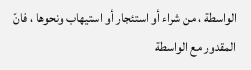الواسطة ، من شراء أو استئجار أو استيهاب ونحوها ، فانّ المقدور مع الواسطة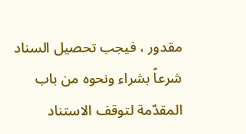مقدور ، فيجب تحصيل السناد شرعاً بشراء ونحوه من باب المقدّمة لتوقف الاستناد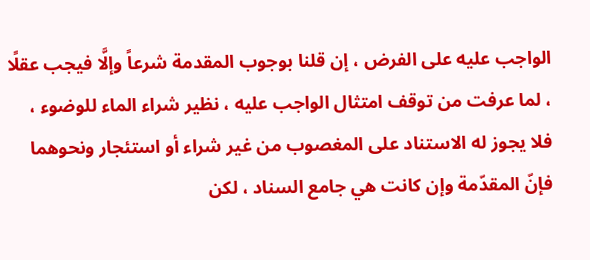الواجب عليه على الفرض ، إن قلنا بوجوب المقدمة شرعاً وإلَّا فيجب عقلًا ، لما عرفت من توقف امتثال الواجب عليه ، نظير شراء الماء للوضوء ، فلا يجوز له الاستناد على المغصوب من غير شراء أو استئجار ونحوهما فإنّ المقدّمة وإن كانت هي جامع السناد ، لكن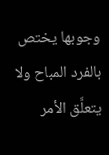وجوبها يختص بالفرد المباح ولا يتعلَّق الأمر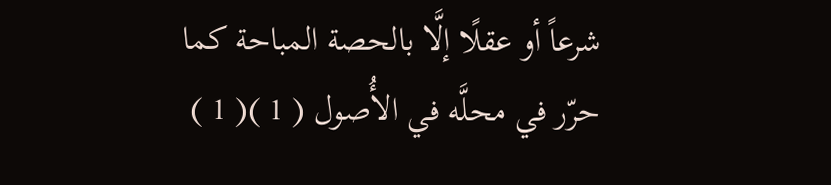شرعاً أو عقلًا إلَّا بالحصة المباحة كما حرّر في محلَّه في الأُصول ( 1 )( 1 )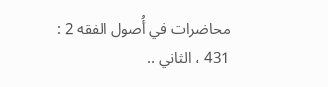محاضرات في أُصول الفقه 2 : 431 ، الثاني ..